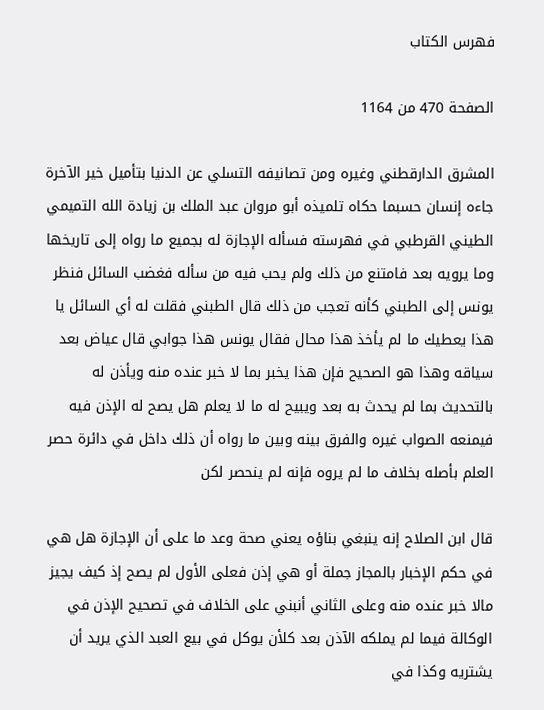فهرس الكتاب

الصفحة 470 من 1164

المشرق الدارقطني وغيره ومن تصانيفه التسلي عن الدنيا بتأميل خير الآخرة جاءه إنسان حسبما حكاه تلميذه أبو مروان عبد الملك بن زيادة الله التميمي الطيني القرطبي في فهرسته فسأله الإجازة له بجميع ما رواه إلى تاريخها وما يرويه بعد فامتنع من ذلك ولم يحب فيه من سأله فغضب السائل فنظر يونس إلى الطبني كأنه تعجب من ذلك قال الطبني فقلت له أي السائل يا هذا يعطيك ما لم يأخذ هذا محال فقال يونس هذا جوابي قال عياض بعد سياقه وهذا هو الصحيح فإن هذا يخبر بما لا خبر عنده منه ويأذن له بالتحديث بما لم يحدث به بعد ويبيح له ما لا يعلم هل يصح له الإذن فيه فيمنعه الصواب غيره والفرق بينه وبين ما رواه أن ذلك داخل في دائرة حصر العلم بأصله بخلاف ما لم يروه فإنه لم ينحصر لكن

قال ابن الصلاح إنه ينبغي بناؤه يعني صحة وعد ما على أن الإجازة هل هي في حكم الإخبار بالمجاز جملة أو هي إذن فعلى الأول لم يصح إذ كيف يجيز مالا خبر عنده منه وعلى الثاني أنبني على الخلاف في تصحيح الإذن في الوكالة فيما لم يملكه الآذن بعد كلأن يوكل في بيع العبد الذي يريد أن يشتريه وكذا في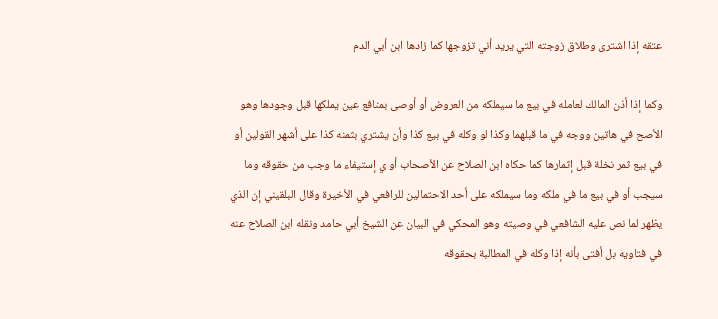عتقه إذا اشترى وطلاق زوجته التي يريد أني تزوجها كما زادها ابن أبي الدم

وكما إذا أذن المالك لعامله في بيع ما سيملكه من العروض أو أوصى بمنافع عين يملكها قبل وجودها وهو الأصح في هاتين ووجه في ما قبلهما وكذا لو وكله في بيع كذا وأن يشتري بثمنه كذا على أشهر القولين أو في بيع ثمر نخلة قبل إثمارها كما حكاه ابن الصلاح عن الأصحاب أو ي إستيفاء ما وجب من حقوقه وما سيجب أو في بيع ما في ملكه وما سيملكه على أحد الاحتمالين للرافعي في الأخيرة وقال البلقيني إن الذي يظهر لما نص عليه الشافعي في وصيته وهو المحكي في البيان عن الشيخ أبي حامد ونقله ابن الصلاح عنه في فتاويه بل أفتى بأنه إذا وكله في المطالبة بحقوقه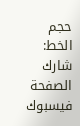حجم الخط:
شارك الصفحة
فيسبوك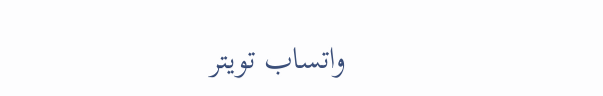واتساب تويتر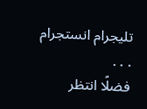تليجرام انستجرام
. . .
فضلًا انتظر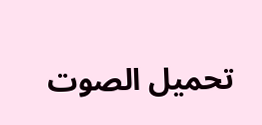تحميل الصوت